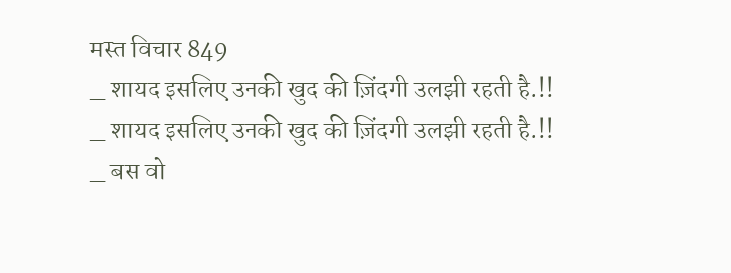मस्त विचार 849
_ शायद इसलिए उनकी खुद की ज़िंदगी उलझी रहती है.!!
_ शायद इसलिए उनकी खुद की ज़िंदगी उलझी रहती है.!!
_ बस वो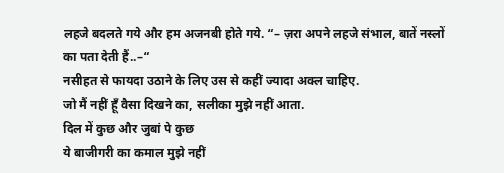लहजे बदलते गये और हम अजनबी होते गये. “– ज़रा अपने लहजे संभाल, बातें नस्लों का पता देती हैं..–“
नसीहत से फायदा उठाने के लिए उस से कहीं ज्यादा अक्ल चाहिए.
जो मैं नहीं हूँ वैसा दिखने का, सलीका मुझे नहीं आता.
दिल में कुछ और जुबां पे कुछ
ये बाजीगरी का कमाल मुझे नहीं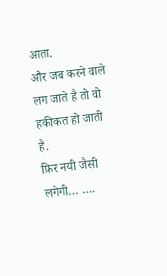आता.
और जब करने वाले लग जाते है तो वो हकीकत हो जाती है.
फ़िर नयी जैसी लगेगी… ….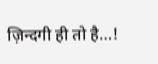ज़िन्दगी ही तो है…!